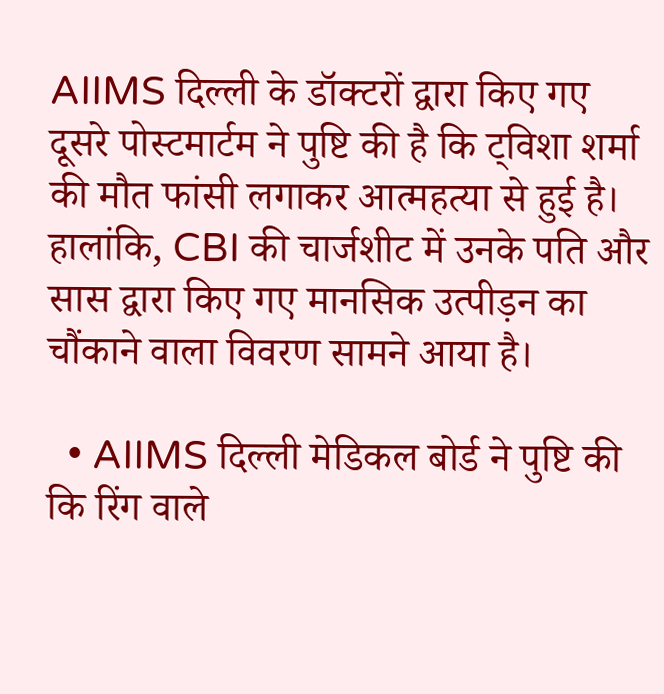AIIMS दिल्ली के डॉक्टरों द्वारा किए गए दूसरे पोस्टमार्टम ने पुष्टि की है कि ट्विशा शर्मा की मौत फांसी लगाकर आत्महत्या से हुई है। हालांकि, CBI की चार्जशीट में उनके पति और सास द्वारा किए गए मानसिक उत्पीड़न का चौंकाने वाला विवरण सामने आया है।

  • AIIMS दिल्ली मेडिकल बोर्ड ने पुष्टि की कि रिंग वाले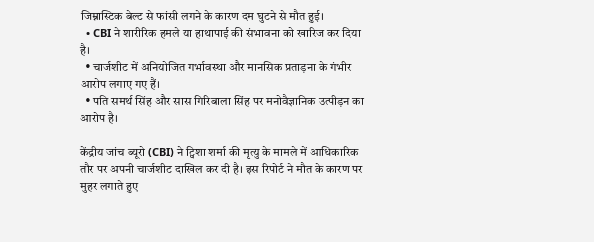जिम्नास्टिक बेल्ट से फांसी लगने के कारण दम घुटने से मौत हुई।
  • CBI ने शारीरिक हमले या हाथापाई की संभावना को खारिज कर दिया है।
  • चार्जशीट में अनियोजित गर्भावस्था और मानसिक प्रताड़ना के गंभीर आरोप लगाए गए हैं।
  • पति समर्थ सिंह और सास गिरिबाला सिंह पर मनोवैज्ञानिक उत्पीड़न का आरोप है।

केंद्रीय जांच ब्यूरो (CBI) ने ट्विशा शर्मा की मृत्यु के मामले में आधिकारिक तौर पर अपनी चार्जशीट दाखिल कर दी है। इस रिपोर्ट ने मौत के कारण पर मुहर लगाते हुए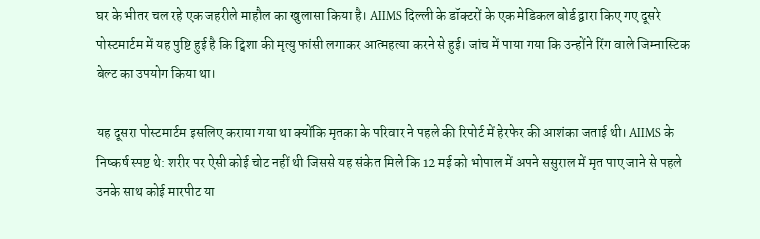घर के भीतर चल रहे एक जहरीले माहौल का खुलासा किया है। AIIMS दिल्ली के डॉक्टरों के एक मेडिकल बोर्ड द्वारा किए गए दूसरे पोस्टमार्टम में यह पुष्टि हुई है कि ट्विशा की मृत्यु फांसी लगाकर आत्महत्या करने से हुई। जांच में पाया गया कि उन्होंने रिंग वाले जिम्नास्टिक बेल्ट का उपयोग किया था।

यह दूसरा पोस्टमार्टम इसलिए कराया गया था क्योंकि मृतका के परिवार ने पहले की रिपोर्ट में हेरफेर की आशंका जताई थी। AIIMS के निष्कर्ष स्पष्ट थे: शरीर पर ऐसी कोई चोट नहीं थी जिससे यह संकेत मिले कि 12 मई को भोपाल में अपने ससुराल में मृत पाए जाने से पहले उनके साथ कोई मारपीट या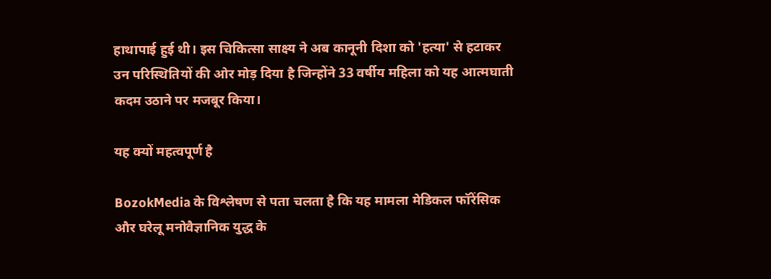हाथापाई हुई थी। इस चिकित्सा साक्ष्य ने अब कानूनी दिशा को 'हत्या' से हटाकर उन परिस्थितियों की ओर मोड़ दिया है जिन्होंने 33 वर्षीय महिला को यह आत्मघाती कदम उठाने पर मजबूर किया।

यह क्यों महत्वपूर्ण है

BozokMedia के विश्लेषण से पता चलता है कि यह मामला मेडिकल फॉरेंसिक और घरेलू मनोवैज्ञानिक युद्ध के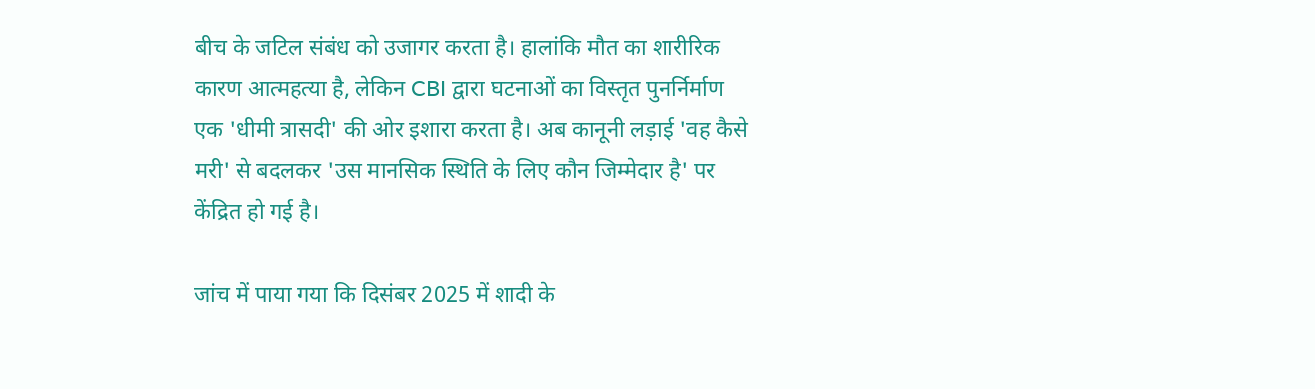बीच के जटिल संबंध को उजागर करता है। हालांकि मौत का शारीरिक कारण आत्महत्या है, लेकिन CBI द्वारा घटनाओं का विस्तृत पुनर्निर्माण एक 'धीमी त्रासदी' की ओर इशारा करता है। अब कानूनी लड़ाई 'वह कैसे मरी' से बदलकर 'उस मानसिक स्थिति के लिए कौन जिम्मेदार है' पर केंद्रित हो गई है।

जांच में पाया गया कि दिसंबर 2025 में शादी के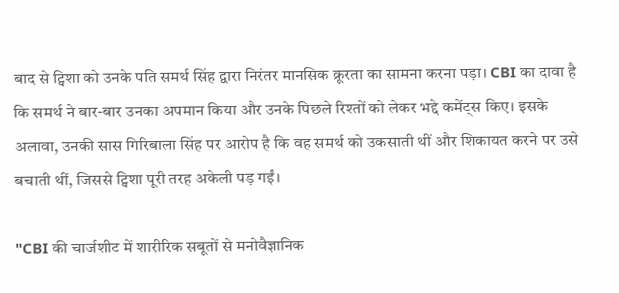बाद से ट्विशा को उनके पति समर्थ सिंह द्वारा निरंतर मानसिक क्रूरता का सामना करना पड़ा। CBI का दावा है कि समर्थ ने बार-बार उनका अपमान किया और उनके पिछले रिश्तों को लेकर भद्दे कमेंट्स किए। इसके अलावा, उनकी सास गिरिबाला सिंह पर आरोप है कि वह समर्थ को उकसाती थीं और शिकायत करने पर उसे बचाती थीं, जिससे ट्विशा पूरी तरह अकेली पड़ गईं।

"CBI की चार्जशीट में शारीरिक सबूतों से मनोवैज्ञानिक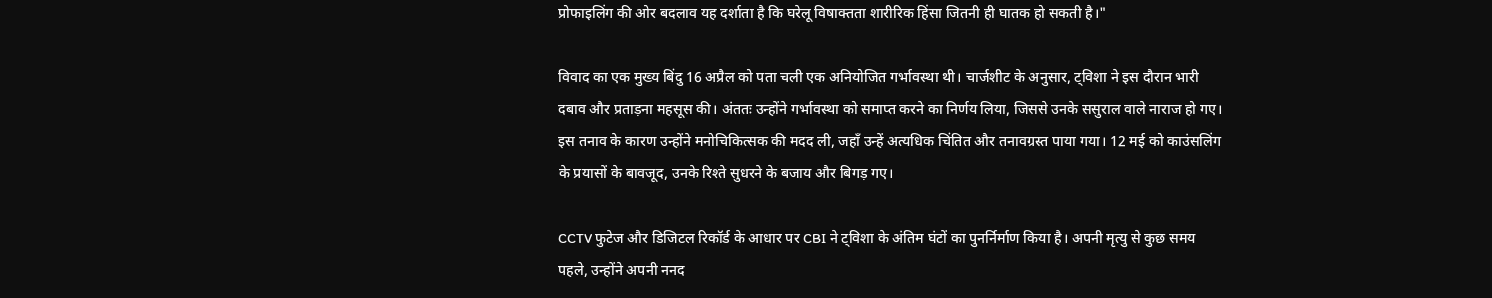प्रोफाइलिंग की ओर बदलाव यह दर्शाता है कि घरेलू विषाक्तता शारीरिक हिंसा जितनी ही घातक हो सकती है।"

विवाद का एक मुख्य बिंदु 16 अप्रैल को पता चली एक अनियोजित गर्भावस्था थी। चार्जशीट के अनुसार, ट्विशा ने इस दौरान भारी दबाव और प्रताड़ना महसूस की। अंततः उन्होंने गर्भावस्था को समाप्त करने का निर्णय लिया, जिससे उनके ससुराल वाले नाराज हो गए। इस तनाव के कारण उन्होंने मनोचिकित्सक की मदद ली, जहाँ उन्हें अत्यधिक चिंतित और तनावग्रस्त पाया गया। 12 मई को काउंसलिंग के प्रयासों के बावजूद, उनके रिश्ते सुधरने के बजाय और बिगड़ गए।

CCTV फुटेज और डिजिटल रिकॉर्ड के आधार पर CBI ने ट्विशा के अंतिम घंटों का पुनर्निर्माण किया है। अपनी मृत्यु से कुछ समय पहले, उन्होंने अपनी ननद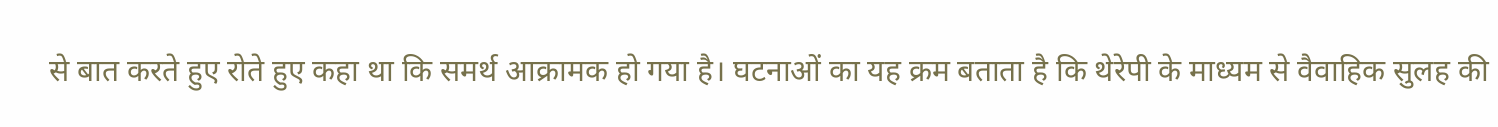से बात करते हुए रोते हुए कहा था कि समर्थ आक्रामक हो गया है। घटनाओं का यह क्रम बताता है कि थेरेपी के माध्यम से वैवाहिक सुलह की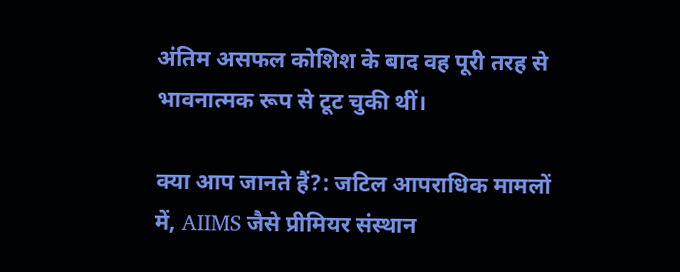अंतिम असफल कोशिश के बाद वह पूरी तरह से भावनात्मक रूप से टूट चुकी थीं।

क्या आप जानते हैं?: जटिल आपराधिक मामलों में, AIIMS जैसे प्रीमियर संस्थान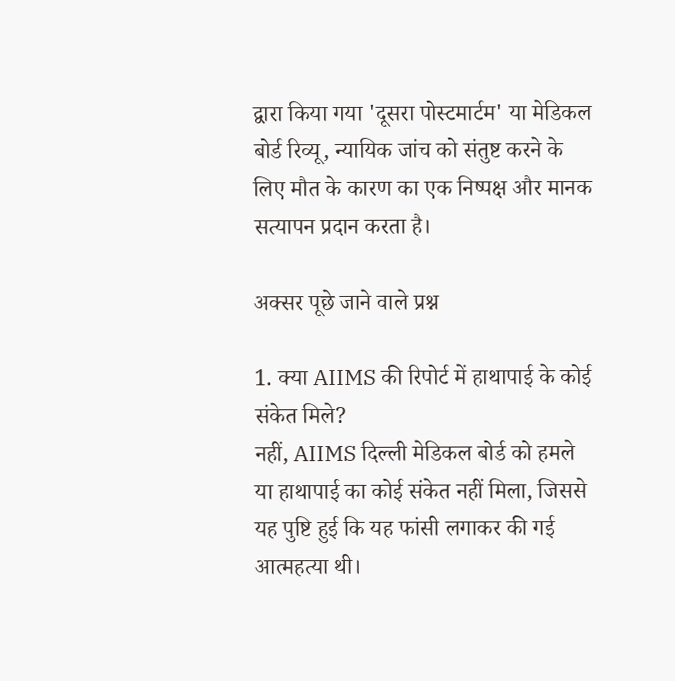द्वारा किया गया 'दूसरा पोस्टमार्टम' या मेडिकल बोर्ड रिव्यू, न्यायिक जांच को संतुष्ट करने के लिए मौत के कारण का एक निष्पक्ष और मानक सत्यापन प्रदान करता है।

अक्सर पूछे जाने वाले प्रश्न

1. क्या AIIMS की रिपोर्ट में हाथापाई के कोई संकेत मिले?
नहीं, AIIMS दिल्ली मेडिकल बोर्ड को हमले या हाथापाई का कोई संकेत नहीं मिला, जिससे यह पुष्टि हुई कि यह फांसी लगाकर की गई आत्महत्या थी।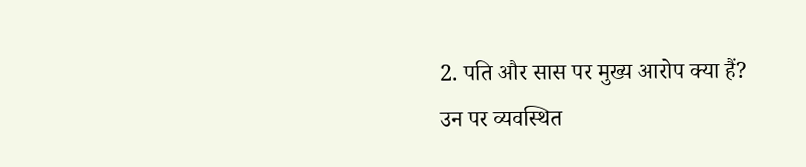2. पति और सास पर मुख्य आरोप क्या हैं?
उन पर व्यवस्थित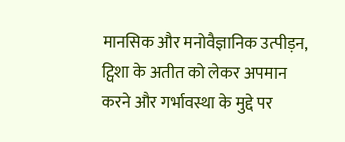मानसिक और मनोवैज्ञानिक उत्पीड़न, ट्विशा के अतीत को लेकर अपमान करने और गर्भावस्था के मुद्दे पर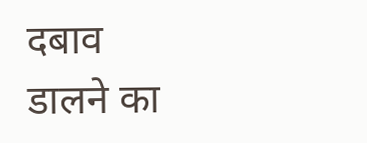दबाव डालने का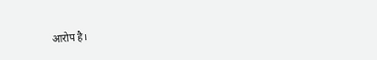आरोप है।